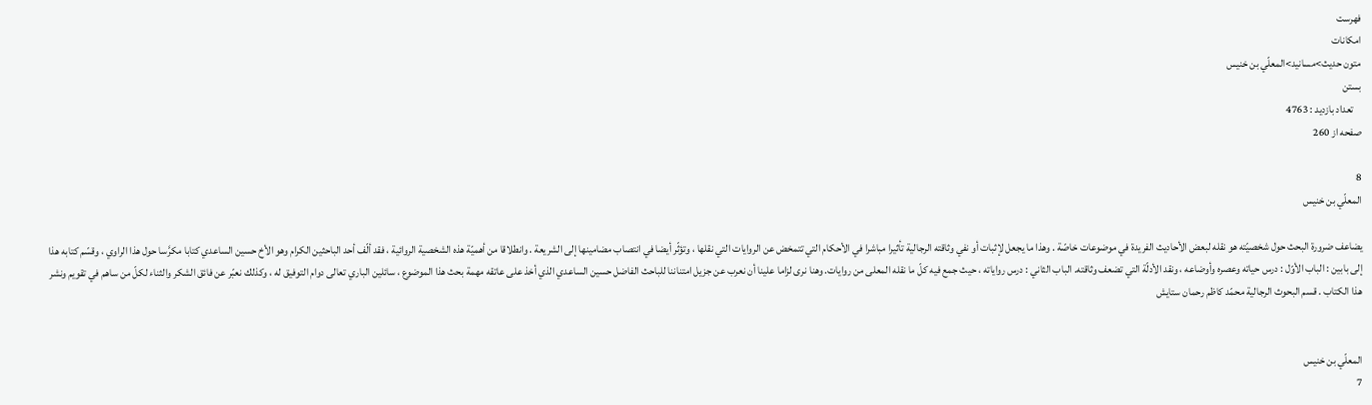فهرست
امکانات
متون حديث>مسانيد>المعلّي بن خنيس
بستن
    تعداد بازديد : 4763
صفحه از 260

8
المعلّي بن خنيس

يضاعف ضرورة البحث حول شخصيّته هو نقله لبعض الأحاديث الفريدة في موضوعات خاصّة . وهذا ما يجعل لإثبات أو نفي وثاقته الرجالية تأثيرا مباشرا في الأحكام التي تتمخض عن الروايات التي نقلها ، وتؤثّر أيضا في انتصاب مضامينها إلى الشريعة . وانطلاقا من أهميّة هذه الشخصية الروائية ، فقد ألّف أحد الباحثين الكرام وهو الأخ حسين الساعدي كتابا مكرَّسا حول هذا الراوي ، وقسّم كتابه هذا إلى بابين : الباب الأوّل : درس حياته وعصره وأوضاعه ، ونقد الأدلّة التي تضعف وثاقته. الباب الثاني : درس رواياته ، حيث جمع فيه كلّ ما نقله المعلى من روايات. وهنا نرى لزاما علينا أن نعرب عن جزيل امتناننا للباحث الفاضل حسين الساعدي الذي أخذ على عاتقه مهمة بحث هذا الموضوع ، سائلين الباري تعالى دوام التوفيق له ، وكذلك نعبّر عن فائق الشكر والثناء لكلّ من ساهم في تقويم ونشر هذا الكتاب . قسم البحوث الرجالية محمّد كاظم رحمان ستايش


المعلّي بن خنيس
7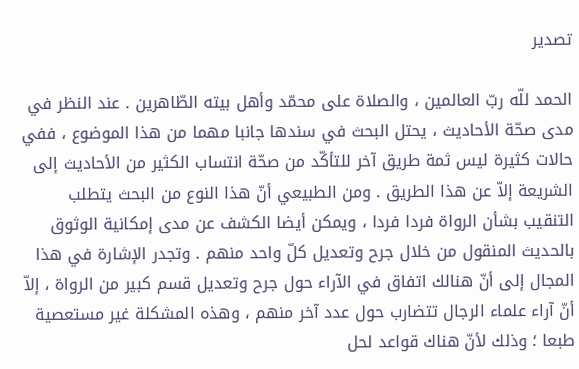تصدير

الحمد للّه ربّ العالمين ، والصلاة على محمّد وأهل بيته الطّاهرين . عند النظر في مدى صحّة الأحاديث ، يحتل البحث في سندها جانبا مهما من هذا الموضوع ، ففي حالات كثيرة ليس ثمة طريق آخر للتأكّد من صحّة انتساب الكثير من الأحاديث إلى الشريعة إلاّ عن هذا الطريق . ومن الطبيعي أنّ هذا النوع من البحث يتطلب التنقيب بشأن الرواة فردا فردا ، ويمكن أيضا الكشف عن مدى إمكانية الوثوق بالحديث المنقول من خلال جرح وتعديل كلّ واحد منهم . وتجدر الإشارة في هذا المجال إلى أنّ هنالك اتفاق في الآراء حول جرح وتعديل قسم كبير من الرواة ، إلاّ أنّ آراء علماء الرجال تتضارب حول عدد آخر منهم ، وهذه المشكلة غير مستعصية طبعا ؛ وذلك لأنّ هناك قواعد لحل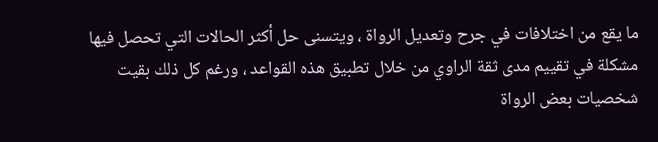ما يقع من اختلافات في جرح وتعديل الرواة ، ويتسنى حل أكثر الحالات التي تحصل فيها مشكلة في تقييم مدى ثقة الراوي من خلال تطبيق هذه القواعد ، ورغم كل ذلك بقيت شخصيات بعض الرواة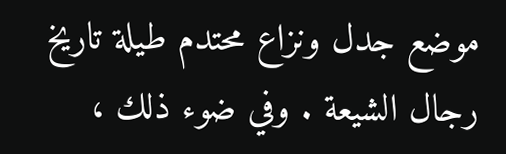موضع جدل ونزاع محتدم طيلة تاريخ رجال الشيعة . وفي ضوء ذلك ،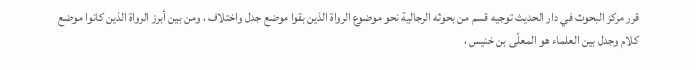قرر مركز البحوث في دار الحديث توجيه قسم من بحوثه الرجالية نحو موضوع الرواة الذين بقوا موضع جدل واختلاف ، ومن بين أبرز الرواة الذين كانوا موضع كلام وجدل بين العلماء هو المعلّى بن خنيس ،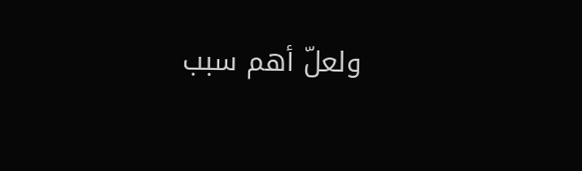ولعلّ أهم سبب